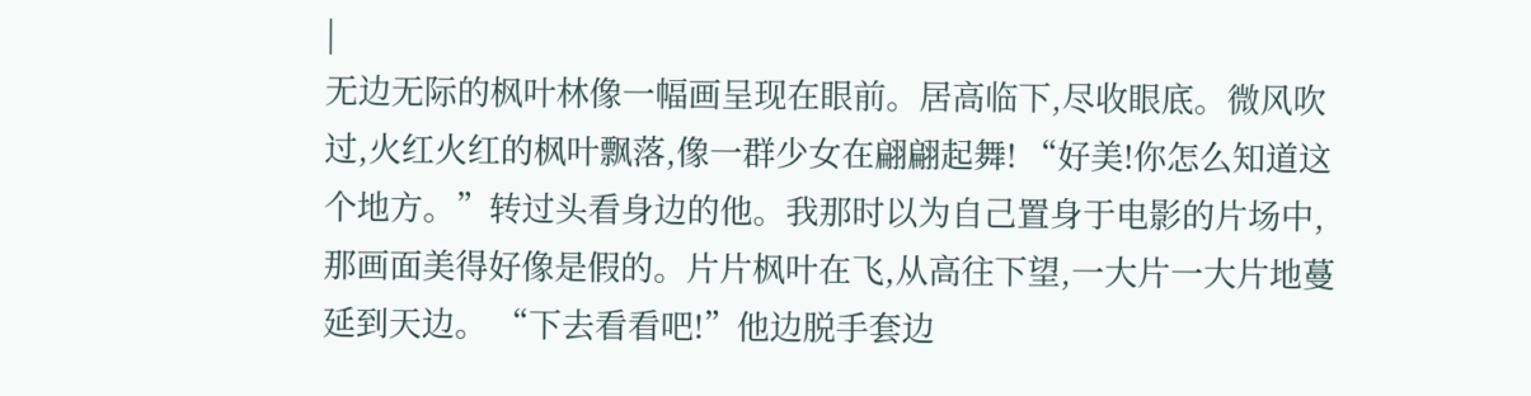|
无边无际的枫叶林像一幅画呈现在眼前。居高临下,尽收眼底。微风吹过,火红火红的枫叶飘落,像一群少女在翩翩起舞! “好美!你怎么知道这个地方。”转过头看身边的他。我那时以为自己置身于电影的片场中,那画面美得好像是假的。片片枫叶在飞,从高往下望,一大片一大片地蔓延到天边。 “下去看看吧!”他边脱手套边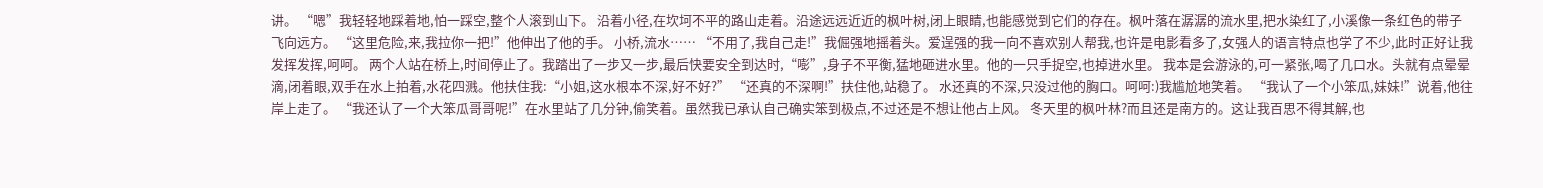讲。 “嗯”我轻轻地踩着地,怕一踩空,整个人滚到山下。 沿着小径,在坎坷不平的路山走着。沿途远远近近的枫叶树,闭上眼睛,也能感觉到它们的存在。枫叶落在潺潺的流水里,把水染红了,小溪像一条红色的带子飞向远方。 “这里危险,来,我拉你一把!”他伸出了他的手。 小桥,流水…… “不用了,我自己走!”我倔强地摇着头。爱逞强的我一向不喜欢别人帮我,也许是电影看多了,女强人的语言特点也学了不少,此时正好让我发挥发挥,呵呵。 两个人站在桥上,时间停止了。我踏出了一步又一步,最后快要安全到达时,“嘭”,身子不平衡,猛地砸进水里。他的一只手捉空,也掉进水里。 我本是会游泳的,可一紧张,喝了几口水。头就有点晕晕滴,闭着眼,双手在水上拍着,水花四溅。他扶住我:“小姐,这水根本不深,好不好?” “还真的不深啊!”扶住他,站稳了。 水还真的不深,只没过他的胸口。呵呵:)我尴尬地笑着。 “我认了一个小笨瓜,妹妹!”说着,他往岸上走了。 “我还认了一个大笨瓜哥哥呢!”在水里站了几分钟,偷笑着。虽然我已承认自己确实笨到极点,不过还是不想让他占上风。 冬天里的枫叶林?而且还是南方的。这让我百思不得其解,也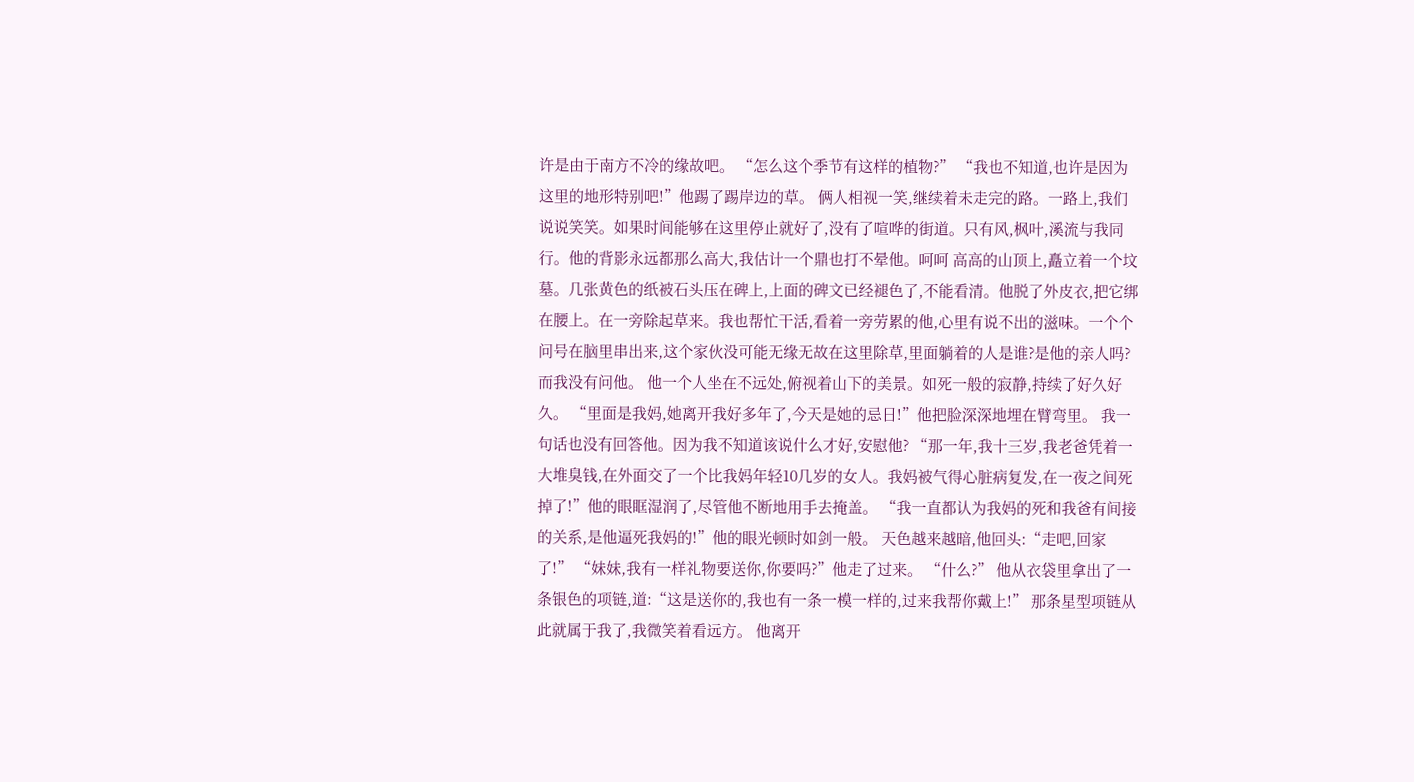许是由于南方不冷的缘故吧。 “怎么这个季节有这样的植物?” “我也不知道,也许是因为这里的地形特别吧!”他踢了踢岸边的草。 俩人相视一笑,继续着未走完的路。一路上,我们说说笑笑。如果时间能够在这里停止就好了,没有了喧哗的街道。只有风,枫叶,溪流与我同行。他的背影永远都那么高大,我估计一个鼎也打不晕他。呵呵 高高的山顶上,矗立着一个坟墓。几张黄色的纸被石头压在碑上,上面的碑文已经褪色了,不能看清。他脱了外皮衣,把它绑在腰上。在一旁除起草来。我也帮忙干活,看着一旁劳累的他,心里有说不出的滋味。一个个问号在脑里串出来,这个家伙没可能无缘无故在这里除草,里面躺着的人是谁?是他的亲人吗?而我没有问他。 他一个人坐在不远处,俯视着山下的美景。如死一般的寂静,持续了好久好久。 “里面是我妈,她离开我好多年了,今天是她的忌日!”他把脸深深地埋在臂弯里。 我一句话也没有回答他。因为我不知道该说什么才好,安慰他? “那一年,我十三岁,我老爸凭着一大堆臭钱,在外面交了一个比我妈年轻10几岁的女人。我妈被气得心脏病复发,在一夜之间死掉了!”他的眼眶湿润了,尽管他不断地用手去掩盖。 “我一直都认为我妈的死和我爸有间接的关系,是他逼死我妈的!”他的眼光顿时如剑一般。 天色越来越暗,他回头:“走吧,回家了!” “妹妹,我有一样礼物要送你,你要吗?”他走了过来。 “什么?” 他从衣袋里拿出了一条银色的项链,道:“这是送你的,我也有一条一模一样的,过来我帮你戴上!” 那条星型项链从此就属于我了,我微笑着看远方。 他离开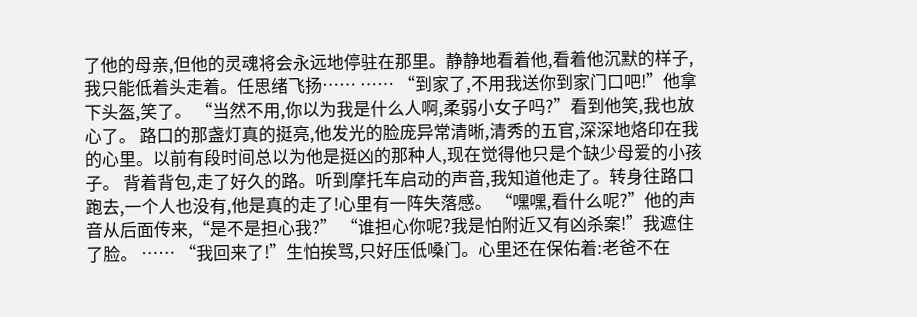了他的母亲,但他的灵魂将会永远地停驻在那里。静静地看着他,看着他沉默的样子,我只能低着头走着。任思绪飞扬…… …… “到家了,不用我送你到家门口吧!”他拿下头盔,笑了。 “当然不用,你以为我是什么人啊,柔弱小女子吗?”看到他笑,我也放心了。 路口的那盏灯真的挺亮,他发光的脸庞异常清晰,清秀的五官,深深地烙印在我的心里。以前有段时间总以为他是挺凶的那种人,现在觉得他只是个缺少母爱的小孩子。 背着背包,走了好久的路。听到摩托车启动的声音,我知道他走了。转身往路口跑去,一个人也没有,他是真的走了!心里有一阵失落感。 “嘿嘿,看什么呢?”他的声音从后面传来,“是不是担心我?” “谁担心你呢?我是怕附近又有凶杀案!”我遮住了脸。 …… “我回来了!”生怕挨骂,只好压低嗓门。心里还在保佑着:老爸不在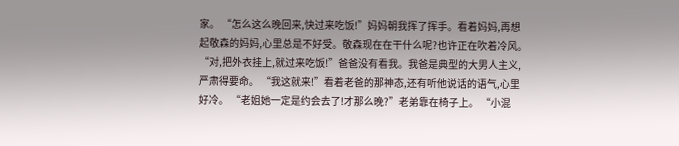家。 “怎么这么晚回来,快过来吃饭!”妈妈朝我挥了挥手。看着妈妈,再想起敬森的妈妈,心里总是不好受。敬森现在在干什么呢?也许正在吹着冷风。 “对,把外衣挂上,就过来吃饭!”爸爸没有看我。我爸是典型的大男人主义,严肃得要命。 “我这就来!”看着老爸的那神态,还有听他说话的语气,心里好冷。 “老姐她一定是约会去了!才那么晚?”老弟靠在椅子上。 “小混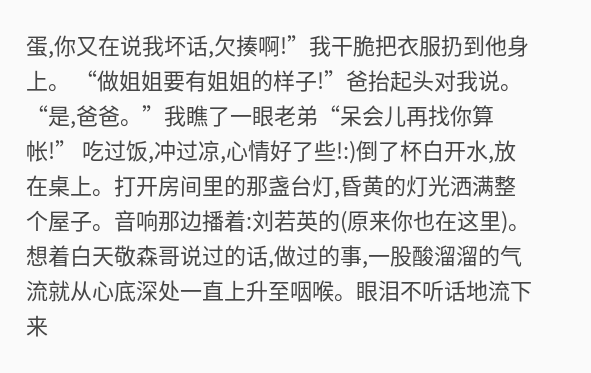蛋,你又在说我坏话,欠揍啊!”我干脆把衣服扔到他身上。 “做姐姐要有姐姐的样子!”爸抬起头对我说。 “是,爸爸。”我瞧了一眼老弟“呆会儿再找你算帐!” 吃过饭,冲过凉,心情好了些!:)倒了杯白开水,放在桌上。打开房间里的那盏台灯,昏黄的灯光洒满整个屋子。音响那边播着:刘若英的(原来你也在这里)。 想着白天敬森哥说过的话,做过的事,一股酸溜溜的气流就从心底深处一直上升至咽喉。眼泪不听话地流下来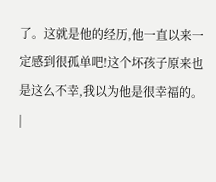了。这就是他的经历,他一直以来一定感到很孤单吧!这个坏孩子原来也是这么不幸,我以为他是很幸福的。
|